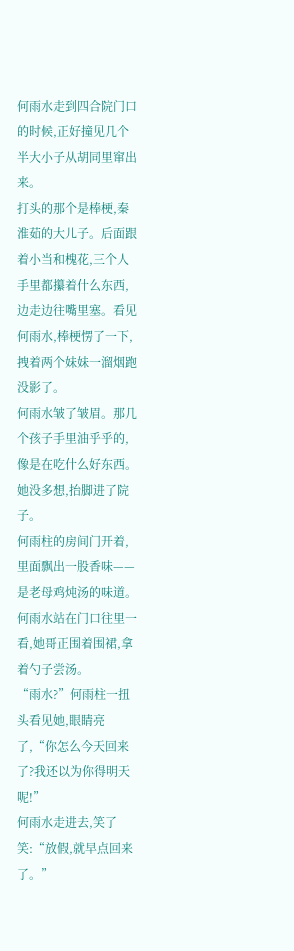何雨水走到四合院门口的时候,正好撞见几个半大小子从胡同里窜出来。
打头的那个是棒梗,秦淮茹的大儿子。后面跟着小当和槐花,三个人手里都攥着什么东西,边走边往嘴里塞。看见何雨水,棒梗愣了一下,拽着两个妹妹一溜烟跑没影了。
何雨水皱了皱眉。那几个孩子手里油乎乎的,像是在吃什么好东西。
她没多想,抬脚进了院子。
何雨柱的房间门开着,里面飘出一股香味——是老母鸡炖汤的味道。何雨水站在门口往里一看,她哥正围着围裙,拿着勺子尝汤。
“雨水?”何雨柱一扭头看见她,眼睛亮了,“你怎么今天回来了?我还以为你得明天呢!”
何雨水走进去,笑了笑:“放假,就早点回来了。”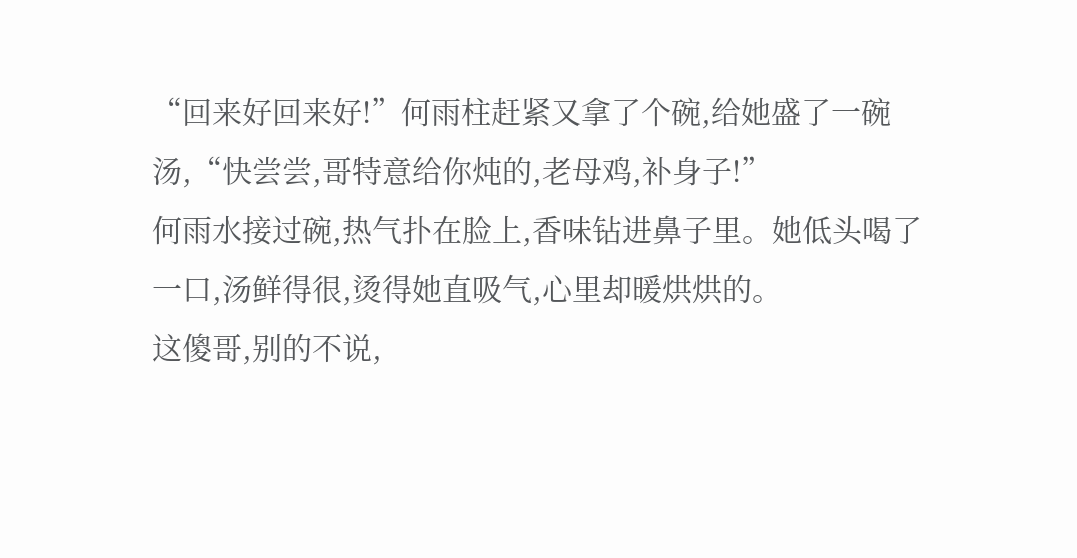“回来好回来好!”何雨柱赶紧又拿了个碗,给她盛了一碗汤,“快尝尝,哥特意给你炖的,老母鸡,补身子!”
何雨水接过碗,热气扑在脸上,香味钻进鼻子里。她低头喝了一口,汤鲜得很,烫得她直吸气,心里却暖烘烘的。
这傻哥,别的不说,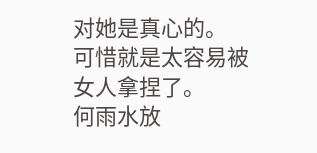对她是真心的。
可惜就是太容易被女人拿捏了。
何雨水放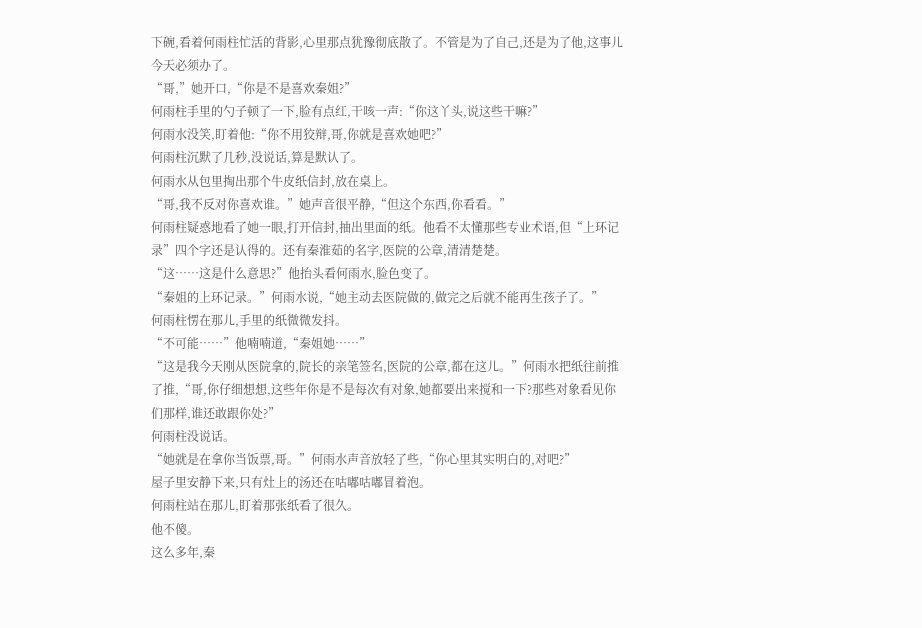下碗,看着何雨柱忙活的背影,心里那点犹豫彻底散了。不管是为了自己,还是为了他,这事儿今天必须办了。
“哥,”她开口,“你是不是喜欢秦姐?”
何雨柱手里的勺子顿了一下,脸有点红,干咳一声:“你这丫头,说这些干嘛?”
何雨水没笑,盯着他:“你不用狡辩,哥,你就是喜欢她吧?”
何雨柱沉默了几秒,没说话,算是默认了。
何雨水从包里掏出那个牛皮纸信封,放在桌上。
“哥,我不反对你喜欢谁。”她声音很平静,“但这个东西,你看看。”
何雨柱疑惑地看了她一眼,打开信封,抽出里面的纸。他看不太懂那些专业术语,但“上环记录”四个字还是认得的。还有秦淮茹的名字,医院的公章,清清楚楚。
“这……这是什么意思?”他抬头看何雨水,脸色变了。
“秦姐的上环记录。”何雨水说,“她主动去医院做的,做完之后就不能再生孩子了。”
何雨柱愣在那儿,手里的纸微微发抖。
“不可能……”他喃喃道,“秦姐她……”
“这是我今天刚从医院拿的,院长的亲笔签名,医院的公章,都在这儿。”何雨水把纸往前推了推,“哥,你仔细想想,这些年你是不是每次有对象,她都要出来搅和一下?那些对象看见你们那样,谁还敢跟你处?”
何雨柱没说话。
“她就是在拿你当饭票,哥。”何雨水声音放轻了些,“你心里其实明白的,对吧?”
屋子里安静下来,只有灶上的汤还在咕嘟咕嘟冒着泡。
何雨柱站在那儿,盯着那张纸看了很久。
他不傻。
这么多年,秦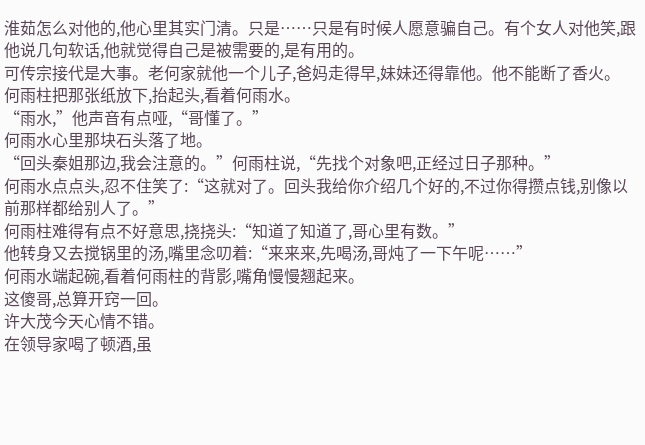淮茹怎么对他的,他心里其实门清。只是……只是有时候人愿意骗自己。有个女人对他笑,跟他说几句软话,他就觉得自己是被需要的,是有用的。
可传宗接代是大事。老何家就他一个儿子,爸妈走得早,妹妹还得靠他。他不能断了香火。
何雨柱把那张纸放下,抬起头,看着何雨水。
“雨水,”他声音有点哑,“哥懂了。”
何雨水心里那块石头落了地。
“回头秦姐那边,我会注意的。”何雨柱说,“先找个对象吧,正经过日子那种。”
何雨水点点头,忍不住笑了:“这就对了。回头我给你介绍几个好的,不过你得攒点钱,别像以前那样都给别人了。”
何雨柱难得有点不好意思,挠挠头:“知道了知道了,哥心里有数。”
他转身又去搅锅里的汤,嘴里念叨着:“来来来,先喝汤,哥炖了一下午呢……”
何雨水端起碗,看着何雨柱的背影,嘴角慢慢翘起来。
这傻哥,总算开窍一回。
许大茂今天心情不错。
在领导家喝了顿酒,虽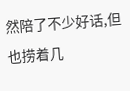然陪了不少好话,但也捞着几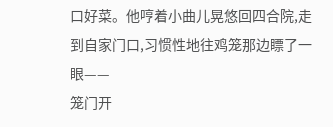口好菜。他哼着小曲儿晃悠回四合院,走到自家门口,习惯性地往鸡笼那边瞟了一眼——
笼门开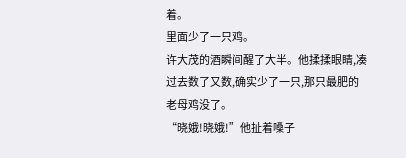着。
里面少了一只鸡。
许大茂的酒瞬间醒了大半。他揉揉眼睛,凑过去数了又数,确实少了一只,那只最肥的老母鸡没了。
“晓娥!晓娥!”他扯着嗓子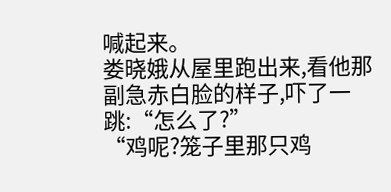喊起来。
娄晓娥从屋里跑出来,看他那副急赤白脸的样子,吓了一跳:“怎么了?”
“鸡呢?笼子里那只鸡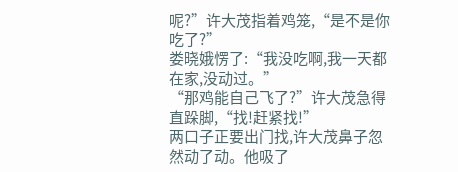呢?”许大茂指着鸡笼,“是不是你吃了?”
娄晓娥愣了:“我没吃啊,我一天都在家,没动过。”
“那鸡能自己飞了?”许大茂急得直跺脚,“找!赶紧找!”
两口子正要出门找,许大茂鼻子忽然动了动。他吸了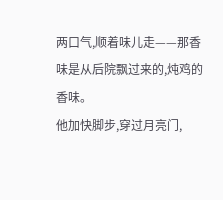两口气,顺着味儿走——那香味是从后院飘过来的,炖鸡的香味。
他加快脚步,穿过月亮门,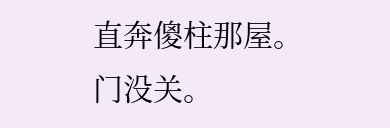直奔傻柱那屋。
门没关。